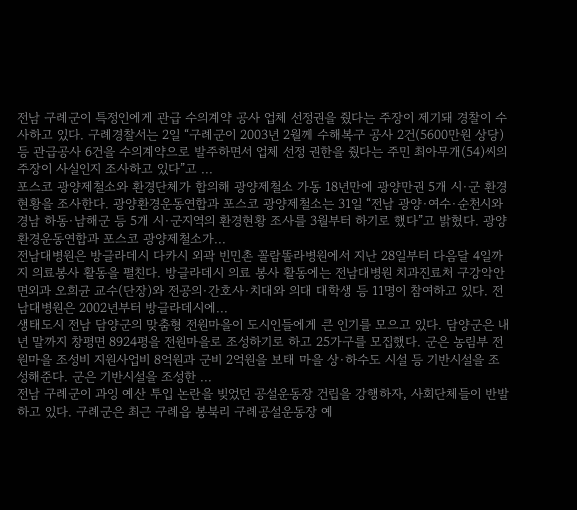전남 구례군이 특정인에게 관급 수의계약 공사 업체 선정권을 줬다는 주장이 제기돼 경찰이 수사하고 있다. 구례경찰서는 2일 “구례군이 2003년 2월께 수해복구 공사 2건(5600만원 상당) 등 관급공사 6건을 수의계약으로 발주하면서 업체 선정 권한을 줬다는 주민 최아무개(54)씨의 주장이 사실인지 조사하고 있다”고 ...
포스코 광양제철소와 환경단체가 합의해 광양제철소 가동 18년만에 광양만권 5개 시·군 환경현황을 조사한다. 광양환경운동연합과 포스코 광양제철소는 31일 “전남 광양·여수·순천시와 경남 하동·남해군 등 5개 시·군지역의 환경현황 조사를 3월부터 하기로 했다”고 밝혔다. 광양환경운동연합과 포스코 광양제철소가...
전남대병원은 방글라데시 다카시 외곽 빈민촌 꼴람똘라병원에서 지난 28일부터 다음달 4일까지 의료봉사 활동을 펼친다. 방글라데시 의료 봉사 활동에는 전남대병원 치과진료처 구강악안면외과 오희균 교수(단장)와 전공의·간호사·치대와 의대 대학생 등 11명이 참여하고 있다. 전남대병원은 2002년부터 방글라데시에...
생태도시 전남 담양군의 맞춤형 전원마을이 도시인들에게 큰 인기를 모으고 있다. 담양군은 내년 말까지 창평면 8924평을 전원마을로 조성하기로 하고 25가구를 모집했다. 군은 농림부 전원마을 조성비 지원사업비 8억원과 군비 2억원을 보태 마을 상·하수도 시설 등 기반시설을 조성해준다. 군은 기반시설을 조성한 ...
전남 구례군이 과잉 예산 투입 논란을 빚었던 공설운동장 건립을 강행하자, 사회단체들이 반발하고 있다. 구례군은 최근 구례읍 봉북리 구례공설운동장 예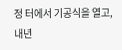정 터에서 기공식을 열고, 내년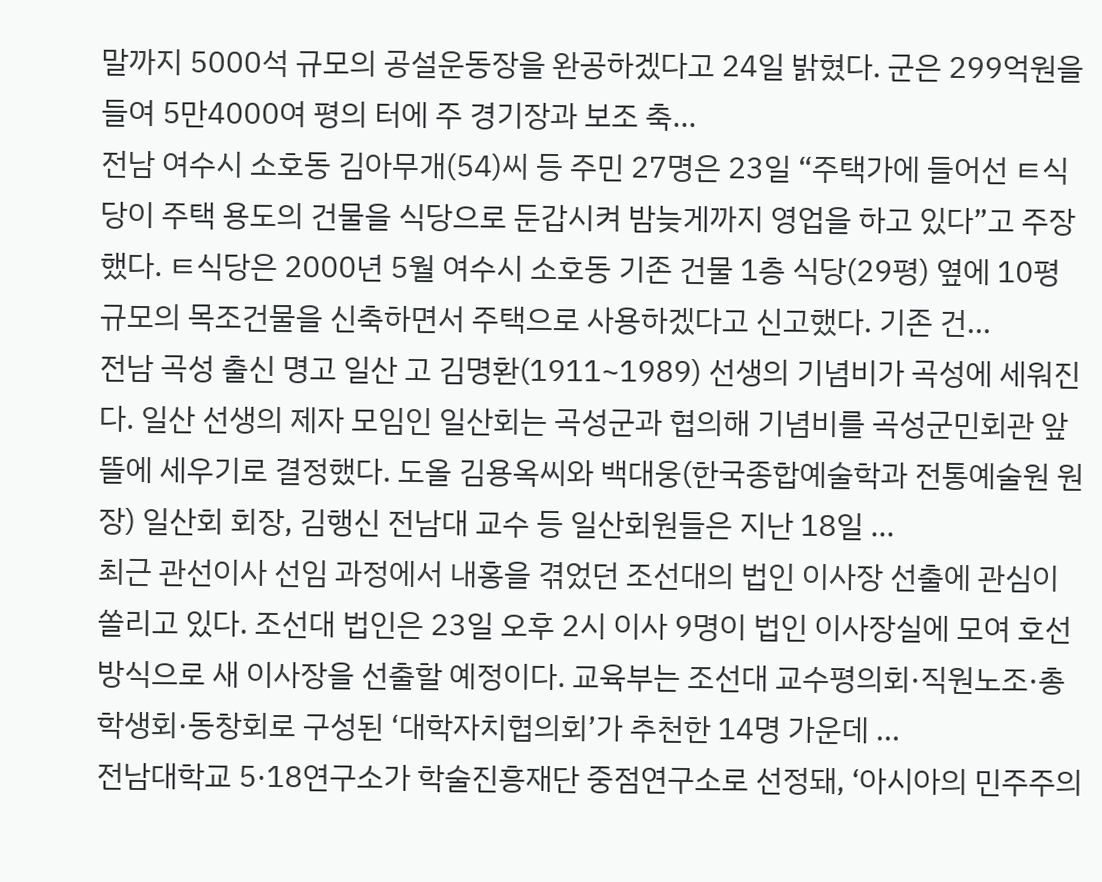말까지 5000석 규모의 공설운동장을 완공하겠다고 24일 밝혔다. 군은 299억원을 들여 5만4000여 평의 터에 주 경기장과 보조 축...
전남 여수시 소호동 김아무개(54)씨 등 주민 27명은 23일 “주택가에 들어선 ㅌ식당이 주택 용도의 건물을 식당으로 둔갑시켜 밤늦게까지 영업을 하고 있다”고 주장했다. ㅌ식당은 2000년 5월 여수시 소호동 기존 건물 1층 식당(29평) 옆에 10평 규모의 목조건물을 신축하면서 주택으로 사용하겠다고 신고했다. 기존 건...
전남 곡성 출신 명고 일산 고 김명환(1911~1989) 선생의 기념비가 곡성에 세워진다. 일산 선생의 제자 모임인 일산회는 곡성군과 협의해 기념비를 곡성군민회관 앞 뜰에 세우기로 결정했다. 도올 김용옥씨와 백대웅(한국종합예술학과 전통예술원 원장) 일산회 회장, 김행신 전남대 교수 등 일산회원들은 지난 18일 ...
최근 관선이사 선임 과정에서 내홍을 겪었던 조선대의 법인 이사장 선출에 관심이 쏠리고 있다. 조선대 법인은 23일 오후 2시 이사 9명이 법인 이사장실에 모여 호선 방식으로 새 이사장을 선출할 예정이다. 교육부는 조선대 교수평의회·직원노조·총학생회·동창회로 구성된 ‘대학자치협의회’가 추천한 14명 가운데 ...
전남대학교 5·18연구소가 학술진흥재단 중점연구소로 선정돼, ‘아시아의 민주주의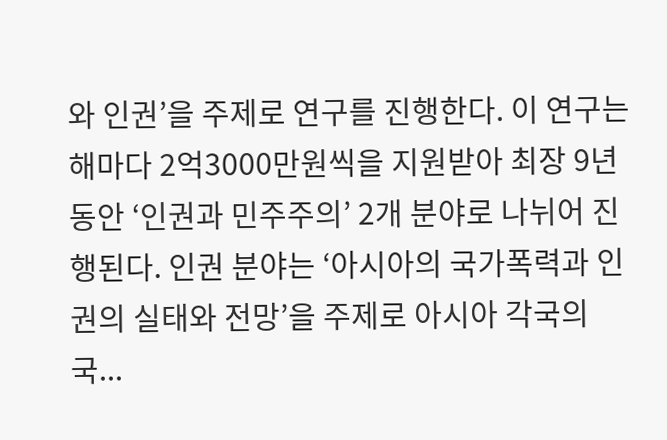와 인권’을 주제로 연구를 진행한다. 이 연구는 해마다 2억3000만원씩을 지원받아 최장 9년 동안 ‘인권과 민주주의’ 2개 분야로 나뉘어 진행된다. 인권 분야는 ‘아시아의 국가폭력과 인권의 실태와 전망’을 주제로 아시아 각국의 국...